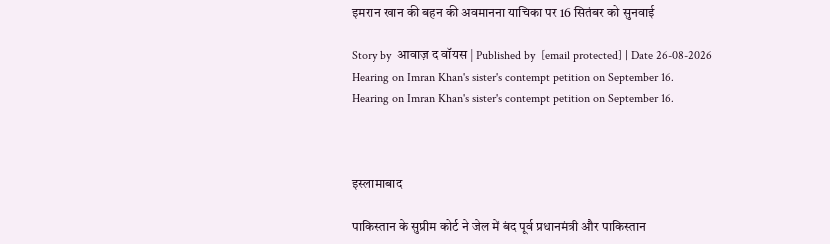इमरान खान की बहन की अवमानना याचिका पर 16 सितंबर को सुनवाई

Story by  आवाज़ द वॉयस | Published by  [email protected] | Date 26-08-2026
Hearing on Imran Khan's sister's contempt petition on September 16.
Hearing on Imran Khan's sister's contempt petition on September 16.



इस्लामाबाद

पाकिस्तान के सुप्रीम कोर्ट ने जेल में बंद पूर्व प्रधानमंत्री और पाकिस्तान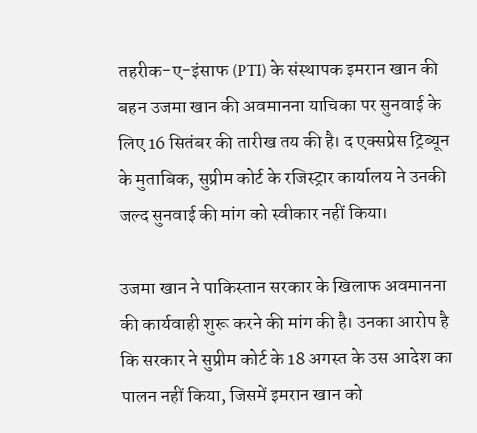तहरीक-ए-इंसाफ (PTI) के संस्थापक इमरान खान की बहन उजमा खान की अवमानना याचिका पर सुनवाई के लिए 16 सितंबर की तारीख तय की है। द एक्सप्रेस ट्रिब्यून के मुताबिक, सुप्रीम कोर्ट के रजिस्ट्रार कार्यालय ने उनकी जल्द सुनवाई की मांग को स्वीकार नहीं किया।

उजमा खान ने पाकिस्तान सरकार के खिलाफ अवमानना की कार्यवाही शुरू करने की मांग की है। उनका आरोप है कि सरकार ने सुप्रीम कोर्ट के 18 अगस्त के उस आदेश का पालन नहीं किया, जिसमें इमरान खान को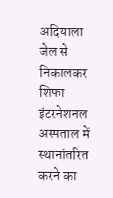अदियाला जेल से निकालकर शिफा इंटरनेशनल अस्पताल में स्थानांतरित करने का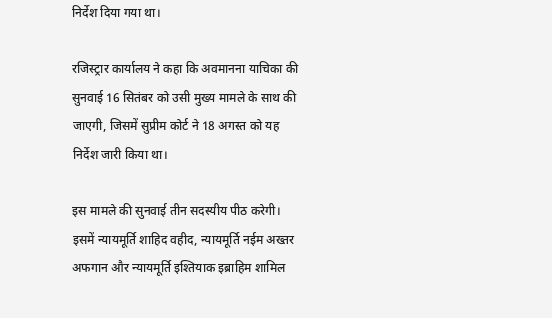निर्देश दिया गया था।

रजिस्ट्रार कार्यालय ने कहा कि अवमानना याचिका की सुनवाई 16 सितंबर को उसी मुख्य मामले के साथ की जाएगी, जिसमें सुप्रीम कोर्ट ने 18 अगस्त को यह निर्देश जारी किया था।

इस मामले की सुनवाई तीन सदस्यीय पीठ करेगी। इसमें न्यायमूर्ति शाहिद वहीद, न्यायमूर्ति नईम अख्तर अफगान और न्यायमूर्ति इश्तियाक इब्राहिम शामिल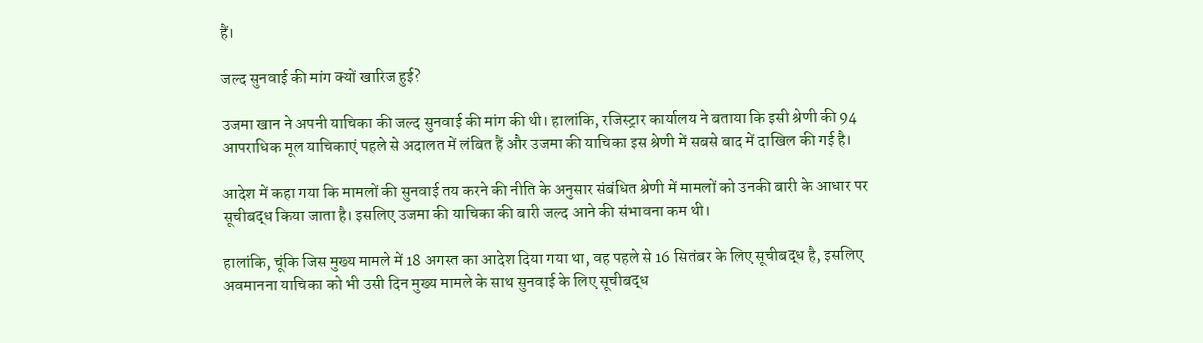हैं।

जल्द सुनवाई की मांग क्यों खारिज हुई?

उजमा खान ने अपनी याचिका की जल्द सुनवाई की मांग की थी। हालांकि, रजिस्ट्रार कार्यालय ने बताया कि इसी श्रेणी की 94 आपराधिक मूल याचिकाएं पहले से अदालत में लंबित हैं और उजमा की याचिका इस श्रेणी में सबसे बाद में दाखिल की गई है।

आदेश में कहा गया कि मामलों की सुनवाई तय करने की नीति के अनुसार संबंधित श्रेणी में मामलों को उनकी बारी के आधार पर सूचीबद्ध किया जाता है। इसलिए उजमा की याचिका की बारी जल्द आने की संभावना कम थी।

हालांकि, चूंकि जिस मुख्य मामले में 18 अगस्त का आदेश दिया गया था, वह पहले से 16 सितंबर के लिए सूचीबद्ध है, इसलिए अवमानना याचिका को भी उसी दिन मुख्य मामले के साथ सुनवाई के लिए सूचीबद्ध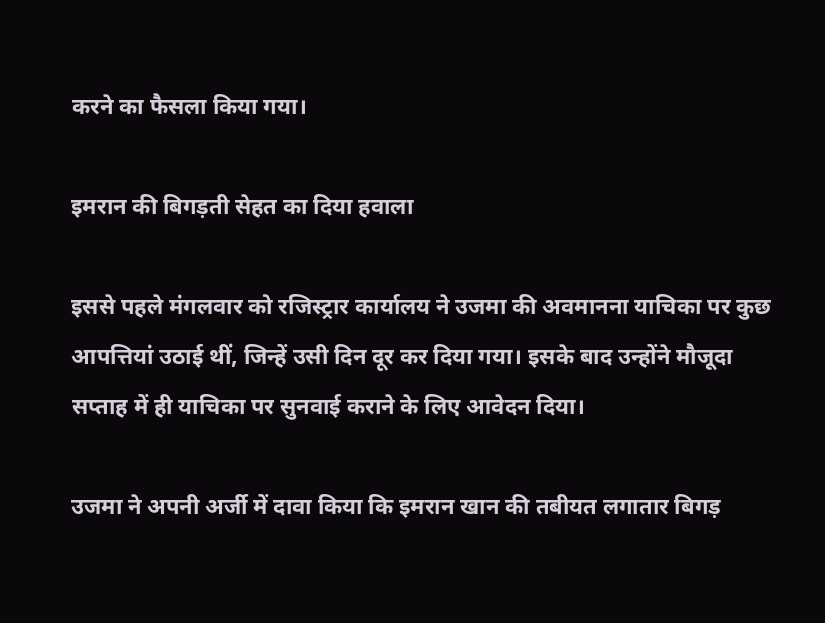करने का फैसला किया गया।

इमरान की बिगड़ती सेहत का दिया हवाला

इससे पहले मंगलवार को रजिस्ट्रार कार्यालय ने उजमा की अवमानना याचिका पर कुछ आपत्तियां उठाई थीं, जिन्हें उसी दिन दूर कर दिया गया। इसके बाद उन्होंने मौजूदा सप्ताह में ही याचिका पर सुनवाई कराने के लिए आवेदन दिया।

उजमा ने अपनी अर्जी में दावा किया कि इमरान खान की तबीयत लगातार बिगड़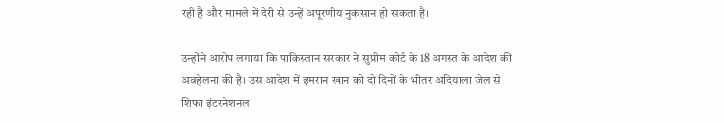रही है और मामले में देरी से उन्हें अपूरणीय नुकसान हो सकता है।

उन्होंने आरोप लगाया कि पाकिस्तान सरकार ने सुप्रीम कोर्ट के 18 अगस्त के आदेश की अवहेलना की है। उस आदेश में इमरान खान को दो दिनों के भीतर अदियाला जेल से शिफा इंटरनेशनल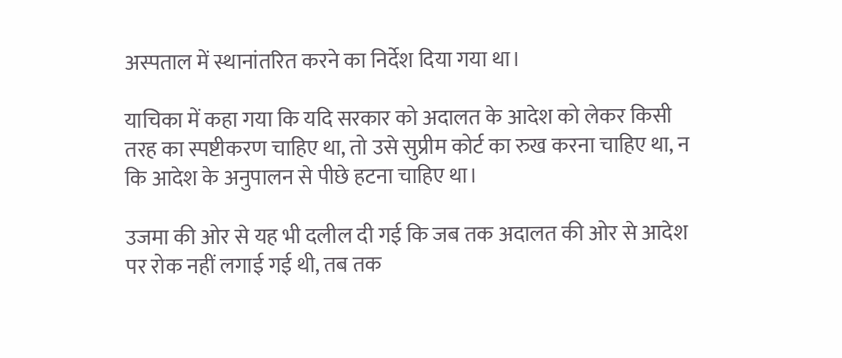अस्पताल में स्थानांतरित करने का निर्देश दिया गया था।

याचिका में कहा गया कि यदि सरकार को अदालत के आदेश को लेकर किसी तरह का स्पष्टीकरण चाहिए था, तो उसे सुप्रीम कोर्ट का रुख करना चाहिए था, न कि आदेश के अनुपालन से पीछे हटना चाहिए था।

उजमा की ओर से यह भी दलील दी गई कि जब तक अदालत की ओर से आदेश पर रोक नहीं लगाई गई थी, तब तक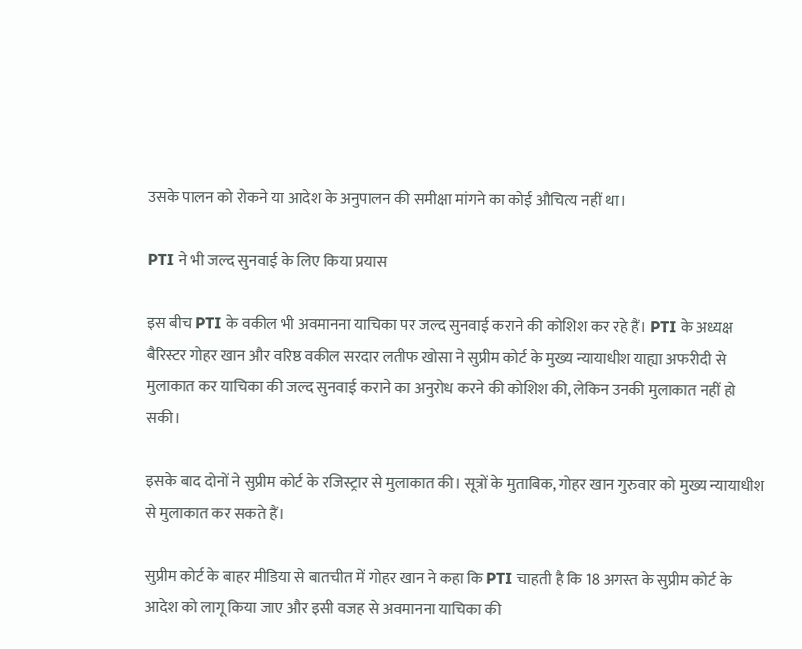उसके पालन को रोकने या आदेश के अनुपालन की समीक्षा मांगने का कोई औचित्य नहीं था।

PTI ने भी जल्द सुनवाई के लिए किया प्रयास

इस बीच PTI के वकील भी अवमानना याचिका पर जल्द सुनवाई कराने की कोशिश कर रहे हैं। PTI के अध्यक्ष बैरिस्टर गोहर खान और वरिष्ठ वकील सरदार लतीफ खोसा ने सुप्रीम कोर्ट के मुख्य न्यायाधीश याह्या अफरीदी से मुलाकात कर याचिका की जल्द सुनवाई कराने का अनुरोध करने की कोशिश की, लेकिन उनकी मुलाकात नहीं हो सकी।

इसके बाद दोनों ने सुप्रीम कोर्ट के रजिस्ट्रार से मुलाकात की। सूत्रों के मुताबिक, गोहर खान गुरुवार को मुख्य न्यायाधीश से मुलाकात कर सकते हैं।

सुप्रीम कोर्ट के बाहर मीडिया से बातचीत में गोहर खान ने कहा कि PTI चाहती है कि 18 अगस्त के सुप्रीम कोर्ट के आदेश को लागू किया जाए और इसी वजह से अवमानना याचिका की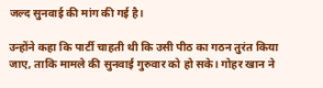जल्द सुनवाई की मांग की गई है।

उन्होंने कहा कि पार्टी चाहती थी कि उसी पीठ का गठन तुरंत किया जाए, ताकि मामले की सुनवाई गुरुवार को हो सके। गोहर खान ने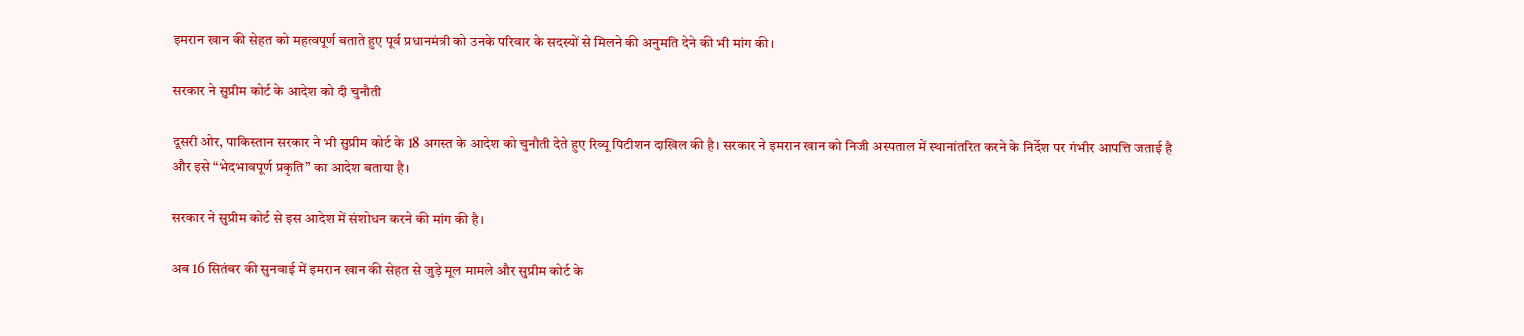इमरान खान की सेहत को महत्वपूर्ण बताते हुए पूर्व प्रधानमंत्री को उनके परिवार के सदस्यों से मिलने की अनुमति देने की भी मांग की।

सरकार ने सुप्रीम कोर्ट के आदेश को दी चुनौती

दूसरी ओर, पाकिस्तान सरकार ने भी सुप्रीम कोर्ट के 18 अगस्त के आदेश को चुनौती देते हुए रिव्यू पिटीशन दाखिल की है। सरकार ने इमरान खान को निजी अस्पताल में स्थानांतरित करने के निर्देश पर गंभीर आपत्ति जताई है और इसे “भेदभावपूर्ण प्रकृति” का आदेश बताया है।

सरकार ने सुप्रीम कोर्ट से इस आदेश में संशोधन करने की मांग की है।

अब 16 सितंबर की सुनवाई में इमरान खान की सेहत से जुड़े मूल मामले और सुप्रीम कोर्ट के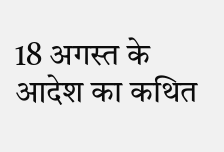18 अगस्त के आदेश का कथित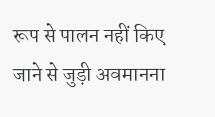रूप से पालन नहीं किए जाने से जुड़ी अवमानना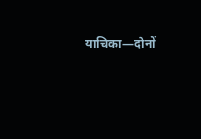याचिका—दोनों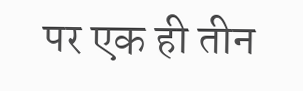पर एक ही तीन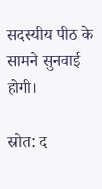सदस्यीय पीठ के सामने सुनवाई होगी।

स्रोत: द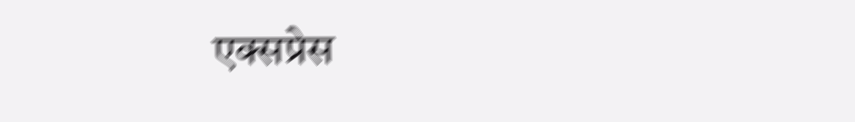एक्सप्रेस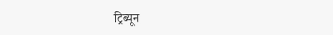ट्रिब्यून